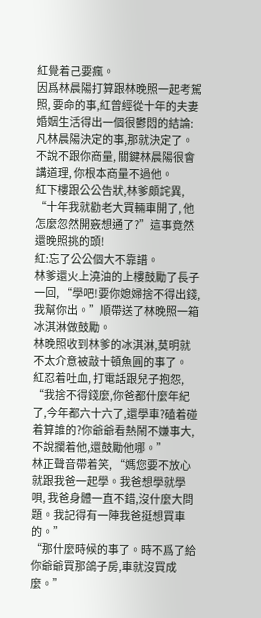紅覺着己要瘋。
因爲林晨陽打算跟林晚照一起考駕照, 要命的事,紅曾經從十年的夫妻婚姻生活得出一個很鬱悶的結論:凡林晨陽決定的事,那就決定了。
不說不跟你商量, 關鍵林晨陽很會講道理, 你根本商量不過他。
紅下樓跟公公告狀,林爹頗詫異, “十年我就勸老大買輛車開了, 他怎麼忽然開竅想通了?”這事竟然還晚照挑的頭!
紅:忘了公公個大不靠譜。
林爹還火上澆油的上樓鼓勵了長子一回, “學吧!要你媳婦捨不得出錢, 我幫你出。”順帶送了林晚照一箱冰淇淋做鼓勵。
林晚照收到林爹的冰淇淋,莫明就不太介意被敲十頓魚圓的事了。
紅忍着吐血, 打電話跟兒子抱怨, “我捨不得錢麼,你爸都什麼年紀了,今年都六十六了,還學車?磕着碰着算誰的?你爺爺看熱鬧不嫌事大,不說攔着他,還鼓勵他哪。”
林正聲音帶着笑, “媽您要不放心就跟我爸一起學。我爸想學就學唄, 我爸身體一直不錯,沒什麼大問題。我記得有一陣我爸挺想買車的。”
“那什麼時候的事了。時不爲了給你爺爺買那鴿子房,車就沒買成麼。”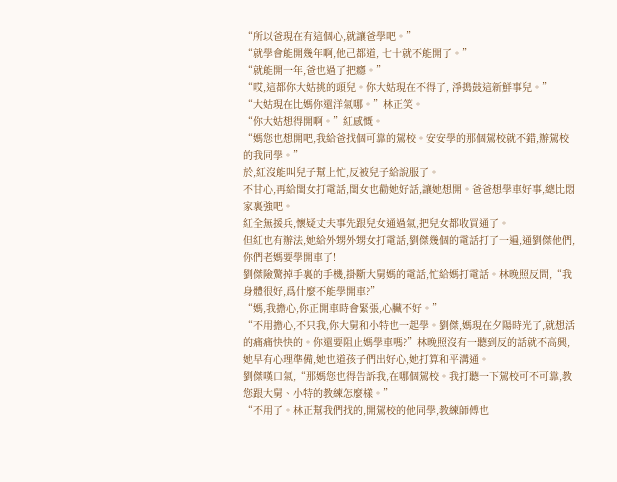“所以爸現在有這個心,就讓爸學吧。”
“就學會能開幾年啊,他己都道, 七十就不能開了。”
“就能開一年,爸也過了把癮。”
“哎,這都你大姑挑的頭兒。你大姑現在不得了, 淨搗鼓這新鮮事兒。”
“大姑現在比媽你還洋氣哪。”林正笑。
“你大姑想得開啊。”紅感慨。
“媽您也想開吧,我給爸找個可靠的駕校。安安學的那個駕校就不錯,辦駕校的我同學。”
於,紅沒能叫兒子幫上忙,反被兒子給說服了。
不甘心,再給閨女打電話,閨女也勸她好話,讓她想開。爸爸想學車好事,總比悶家裏強吧。
紅全無援兵,懷疑丈夫事先跟兒女通過氣,把兒女都收買通了。
但紅也有辦法,她給外甥外甥女打電話,劉傑幾個的電話打了一遍,通劉傑他們,你們老媽要學開車了!
劉傑險驚掉手裏的手機,掛斷大舅媽的電話,忙給媽打電話。林晚照反問,“我身體很好,爲什麼不能學開車?”
“媽,我擔心,你正開車時會緊張,心臟不好。”
“不用擔心,不只我,你大舅和小特也一起學。劉傑,媽現在夕陽時光了,就想活的痛痛快快的。你還要阻止媽學車嗎?”林晚照沒有一聽到反的話就不高興,她早有心理準備,她也道孩子們出好心,她打算和平溝通。
劉傑嘆口氣,“那媽您也得告訴我,在哪個駕校。我打聽一下駕校可不可靠,教您跟大舅、小特的教練怎麼樣。”
“不用了。林正幫我們找的,開駕校的他同學,教練師傅也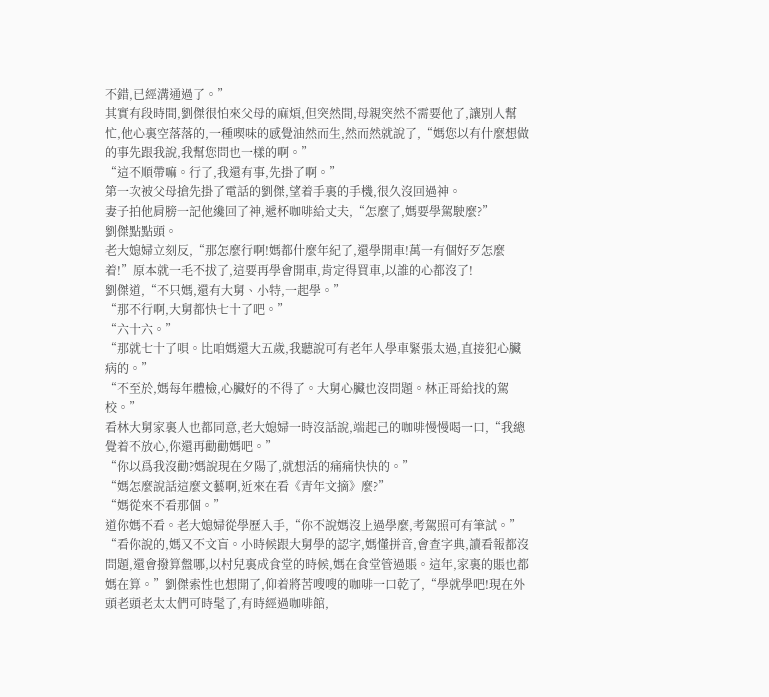不錯,已經溝通過了。”
其實有段時間,劉傑很怕來父母的麻煩,但突然間,母親突然不需要他了,讓別人幫忙,他心裏空落落的,一種喫味的感覺油然而生,然而然就說了,“媽您以有什麼想做的事先跟我說,我幫您問也一樣的啊。”
“這不順帶嘛。行了,我還有事,先掛了啊。”
第一次被父母搶先掛了電話的劉傑,望着手裏的手機,很久沒回過神。
妻子拍他肩膀一記他纔回了神,遞杯咖啡給丈夫,“怎麼了,媽要學駕駛麼?”
劉傑點點頭。
老大媳婦立刻反,“那怎麼行啊!媽都什麼年紀了,還學開車!萬一有個好歹怎麼着!”原本就一毛不拔了,這要再學會開車,肯定得買車,以誰的心都沒了!
劉傑道,“不只媽,還有大舅、小特,一起學。”
“那不行啊,大舅都快七十了吧。”
“六十六。”
“那就七十了唄。比咱媽還大五歲,我聽說可有老年人學車緊張太過,直接犯心臟病的。”
“不至於,媽每年體檢,心臟好的不得了。大舅心臟也沒問題。林正哥給找的駕校。”
看林大舅家裏人也都同意,老大媳婦一時沒話說,端起己的咖啡慢慢喝一口,“我總覺着不放心,你還再勸勸媽吧。”
“你以爲我沒勸?媽說現在夕陽了,就想活的痛痛快快的。”
“媽怎麼說話這麼文藝啊,近來在看《青年文摘》麼?”
“媽從來不看那個。”
道你媽不看。老大媳婦從學歷入手,“你不說媽沒上過學麼,考駕照可有筆試。”
“看你說的,媽又不文盲。小時候跟大舅學的認字,媽懂拼音,會查字典,讀看報都沒問題,還會撥算盤哪,以村兒裏成食堂的時候,媽在食堂管過賬。這年,家裏的賬也都媽在算。”劉傑索性也想開了,仰着將苦嗖嗖的咖啡一口乾了,“學就學吧!現在外頭老頭老太太們可時髦了,有時經過咖啡館,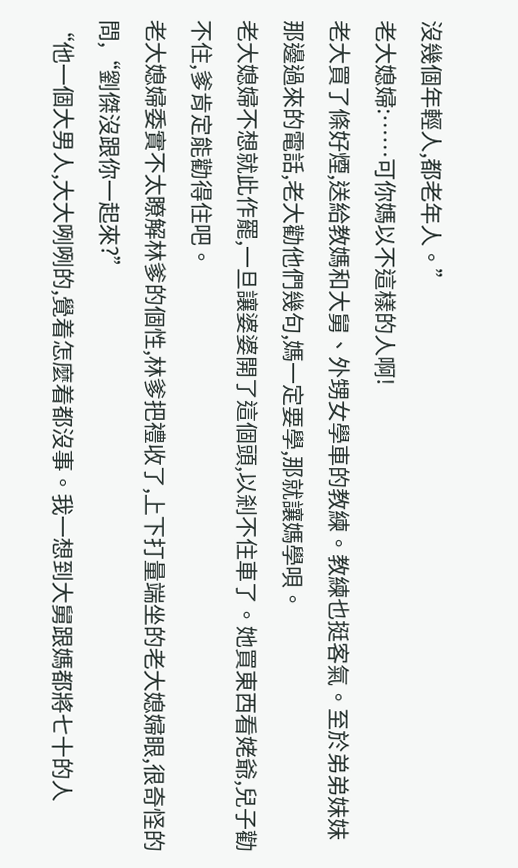沒幾個年輕人,都老年人。”
老大媳婦:……可你媽以不這樣的人啊!
老大買了條好煙,送給教媽和大舅、外甥女學車的教練。教練也挺客氣。至於弟弟妹妹那邊過來的電話,老大勸他們幾句,媽一定要學,那就讓媽學唄。
老大媳婦不想就此作罷,一旦讓婆婆開了這個頭,以剎不住車了。她買東西看姥爺,兒子勸不住,爹肯定能勸得住吧。
老大媳婦委實不太瞭解林爹的個性,林爹把禮收了,上下打量端坐的老大媳婦眼,很奇怪的問,“劉傑沒跟你一起來?”
“他一個大男人,大大咧咧的,覺着怎麼着都沒事。我一想到大舅跟媽都將七十的人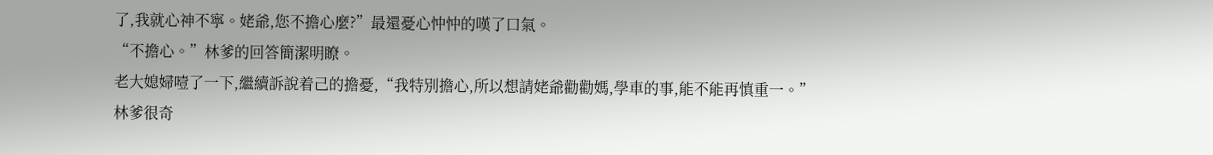了,我就心神不寧。姥爺,您不擔心麼?”最還憂心忡忡的嘆了口氣。
“不擔心。”林爹的回答簡潔明瞭。
老大媳婦噎了一下,繼續訴說着己的擔憂,“我特別擔心,所以想請姥爺勸勸媽,學車的事,能不能再慎重一。”
林爹很奇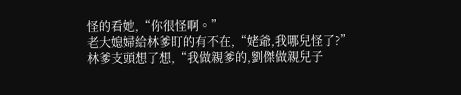怪的看她,“你很怪啊。”
老大媳婦給林爹盯的有不在,“姥爺,我哪兒怪了?”
林爹支頭想了想,“我做親爹的,劉傑做親兒子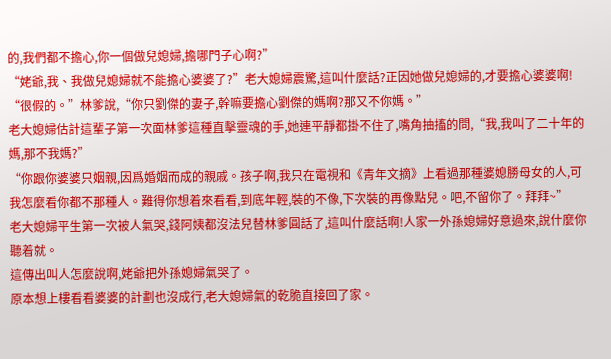的,我們都不擔心,你一個做兒媳婦,擔哪門子心啊?”
“姥爺,我、我做兒媳婦就不能擔心婆婆了?”老大媳婦震驚,這叫什麼話?正因她做兒媳婦的,才要擔心婆婆啊!
“很假的。”林爹說,“你只劉傑的妻子,幹嘛要擔心劉傑的媽啊?那又不你媽。”
老大媳婦估計這輩子第一次面林爹這種直擊靈魂的手,她連平靜都掛不住了,嘴角抽搐的問,“我,我叫了二十年的媽,那不我媽?”
“你跟你婆婆只姻親,因爲婚姻而成的親戚。孩子啊,我只在電視和《青年文摘》上看過那種婆媳勝母女的人,可我怎麼看你都不那種人。難得你想着來看看,到底年輕,裝的不像,下次裝的再像點兒。吧,不留你了。拜拜~”
老大媳婦平生第一次被人氣哭,錢阿姨都沒法兒替林爹圓話了,這叫什麼話啊!人家一外孫媳婦好意過來,說什麼你聽着就。
這傳出叫人怎麼說啊,姥爺把外孫媳婦氣哭了。
原本想上樓看看婆婆的計劃也沒成行,老大媳婦氣的乾脆直接回了家。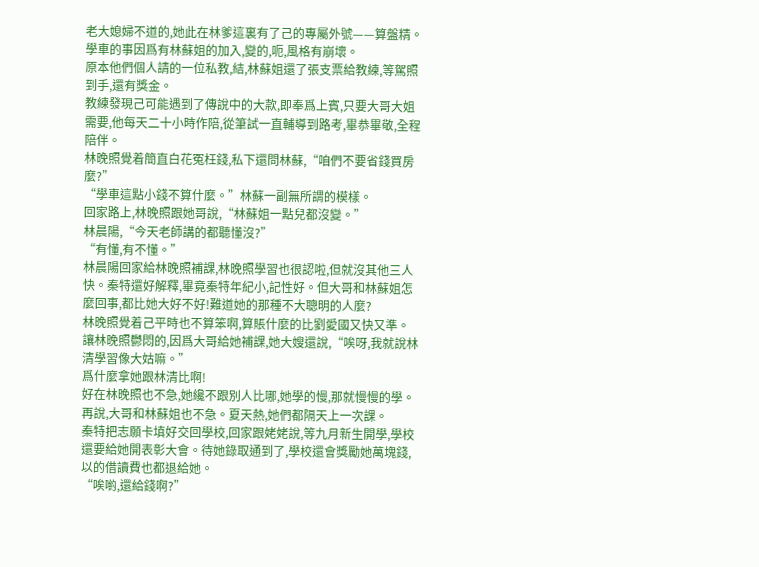老大媳婦不道的,她此在林爹這裏有了己的專屬外號——算盤精。
學車的事因爲有林蘇姐的加入,變的,呃,風格有崩壞。
原本他們個人請的一位私教,結,林蘇姐還了張支票給教練,等駕照到手,還有獎金。
教練發現己可能遇到了傳說中的大款,即奉爲上賓,只要大哥大姐需要,他每天二十小時作陪,從筆試一直輔導到路考,畢恭畢敬,全程陪伴。
林晚照覺着簡直白花冤枉錢,私下還問林蘇,“咱們不要省錢買房麼?”
“學車這點小錢不算什麼。”林蘇一副無所謂的模樣。
回家路上,林晚照跟她哥說,“林蘇姐一點兒都沒變。”
林晨陽,“今天老師講的都聽懂沒?”
“有懂,有不懂。”
林晨陽回家給林晚照補課,林晚照學習也很認啦,但就沒其他三人快。秦特還好解釋,畢竟秦特年紀小,記性好。但大哥和林蘇姐怎麼回事,都比她大好不好!難道她的那種不大聰明的人麼?
林晚照覺着己平時也不算笨啊,算賬什麼的比劉愛國又快又準。
讓林晚照鬱悶的,因爲大哥給她補課,她大嫂還說,“唉呀,我就說林清學習像大姑嘛。”
爲什麼拿她跟林清比啊!
好在林晚照也不急,她纔不跟別人比哪,她學的慢,那就慢慢的學。再說,大哥和林蘇姐也不急。夏天熱,她們都隔天上一次課。
秦特把志願卡填好交回學校,回家跟姥姥說,等九月新生開學,學校還要給她開表彰大會。待她錄取通到了,學校還會獎勵她萬塊錢,以的借讀費也都退給她。
“唉喲,還給錢啊?”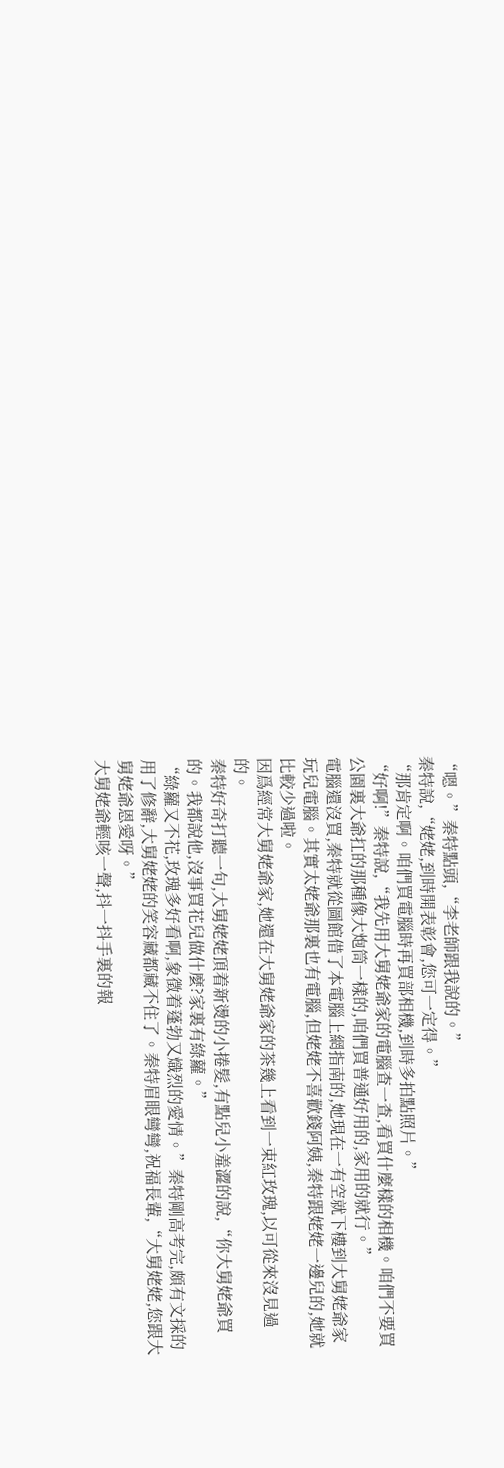“嗯。”秦特點頭,“李老師跟我說的。”
秦特說,“姥姥,到時開表彰會,您可一定得。”
“那肯定啊。咱們買電腦時再買部相機,到時多拍點照片。”
“好啊!”秦特說,“我先用大舅姥爺家的電腦查一查,看買什麼樣的相機。咱們不要買公園裏大爺扛的那種像大炮筒一樣的,咱們買普通好用的,家用的就行。”
電腦還沒買,秦特就從圖館借了本電腦上網指南的,她現在一有空就下樓到大舅姥爺家玩兒電腦。其實太姥爺那裏也有電腦,但姥姥不喜歡錢阿姨,秦特跟姥姥一邊兒的,她就比較少過啦。
因爲經常大舅姥爺家,她還在大舅姥爺家的茶幾上看到一束紅玫瑰,以可從來沒見過的。
秦特好奇打聽一句,大舅姥姥頂着新燙的小捲髮,有點兒小羞澀的說,“你大舅姥爺買的。我都說他,沒事買花兒做什麼?家裏有綠蘿。”
“綠蘿又不花,玫瑰多好看啊,象徵着蓬勃又熾烈的愛情。”秦特剛高考完,頗有文採的用了修辭,大舅姥姥的笑容藏都藏不住了。秦特眉眼彎彎,祝福長輩,“大舅姥姥,您跟大舅姥爺恩愛呀。”
大舅姥爺輕咳一聲,抖一抖手裏的報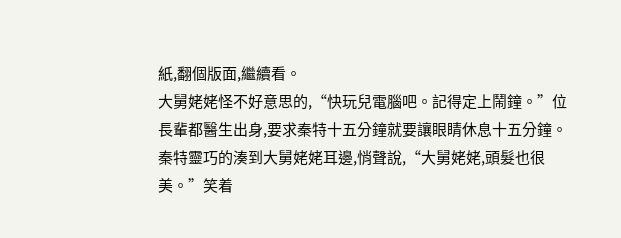紙,翻個版面,繼續看。
大舅姥姥怪不好意思的,“快玩兒電腦吧。記得定上鬧鐘。”位長輩都醫生出身,要求秦特十五分鐘就要讓眼睛休息十五分鐘。
秦特靈巧的湊到大舅姥姥耳邊,悄聲說,“大舅姥姥,頭髮也很美。”笑着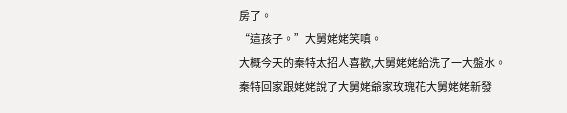房了。
“這孩子。”大舅姥姥笑嗔。
大概今天的秦特太招人喜歡,大舅姥姥給洗了一大盤水。
秦特回家跟姥姥說了大舅姥爺家玫瑰花大舅姥姥新發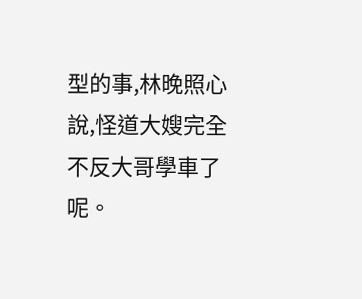型的事,林晚照心說,怪道大嫂完全不反大哥學車了呢。